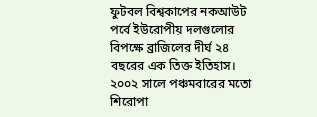ফুটবল বিশ্বকাপের নকআউট পর্বে ইউরোপীয় দলগুলোর বিপক্ষে ব্রাজিলের দীর্ঘ ২৪ বছরের এক তিক্ত ইতিহাস। ২০০২ সালে পঞ্চমবারের মতো শিরোপা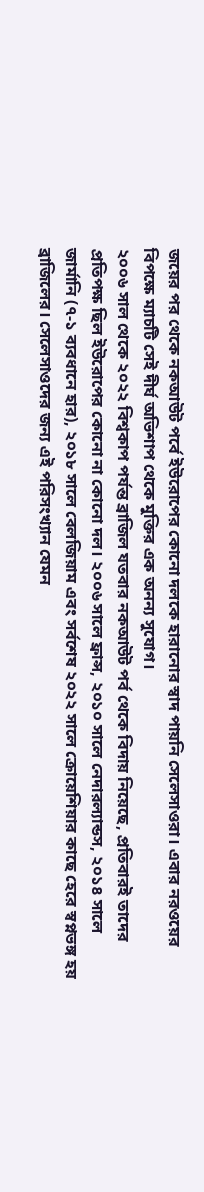জয়ের পর থেকে নকআউট পর্বে ইউরোপের কোনো দলকে হারানোর স্বাদ পায়নি সেলেসাওরা। এবার নরওয়ের বিপক্ষে ম্যাচটি সেই দীর্ঘ অভিশাপ থেকে মুক্তির এক অনন্য সুযোগ।
২০০৬ সাল থেকে ২০২২ বিশ্বকাপ পর্যন্ত ব্রাজিল যতবার নকআউট পর্ব থেকে বিদায় নিয়েছে, প্রতিবারই তাদের প্রতিপক্ষ ছিল ইউরোপের কোনো না কোনো দল। ২০০৬ সালে ফ্রান্স, ২০১০ সালে নেদারল্যান্ডস, ২০১৪ সালে জার্মানি (৭-১ ব্যবধানে হার), ২০১৮ সালে বেলজিয়াম এবং সর্বশেষ ২০২২ সালে ক্রোয়েশিয়ার কাছে হেরে স্বপ্নভঙ্গ হয় ব্রাজিলের। সেলেসাওদের জন্য এই পরিসংখ্যান যেমন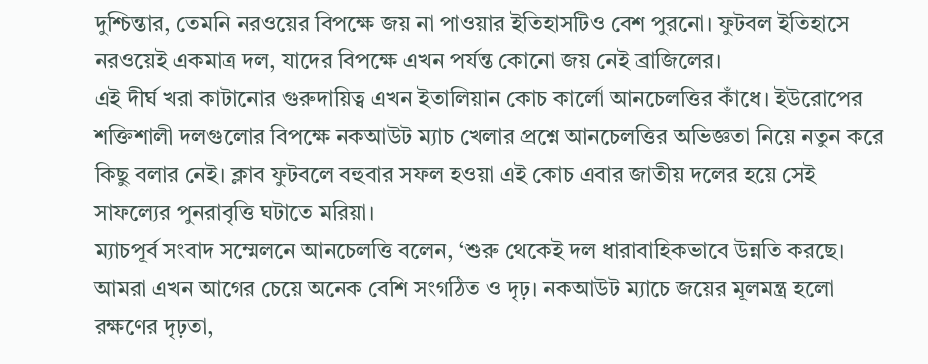দুশ্চিন্তার, তেমনি নরওয়ের বিপক্ষে জয় না পাওয়ার ইতিহাসটিও বেশ পুরনো। ফুটবল ইতিহাসে নরওয়েই একমাত্র দল, যাদের বিপক্ষে এখন পর্যন্ত কোনো জয় নেই ব্রাজিলের।
এই দীর্ঘ খরা কাটানোর গুরুদায়িত্ব এখন ইতালিয়ান কোচ কার্লো আনচেলত্তির কাঁধে। ইউরোপের শক্তিশালী দলগুলোর বিপক্ষে নকআউট ম্যাচ খেলার প্রশ্নে আনচেলত্তির অভিজ্ঞতা নিয়ে নতুন করে কিছু বলার নেই। ক্লাব ফুটবলে বহুবার সফল হওয়া এই কোচ এবার জাতীয় দলের হয়ে সেই সাফল্যের পুনরাবৃত্তি ঘটাতে মরিয়া।
ম্যাচপূর্ব সংবাদ সম্মেলনে আনচেলত্তি বলেন, ‘শুরু থেকেই দল ধারাবাহিকভাবে উন্নতি করছে। আমরা এখন আগের চেয়ে অনেক বেশি সংগঠিত ও দৃঢ়। নকআউট ম্যাচে জয়ের মূলমন্ত্র হলো রক্ষণের দৃঢ়তা,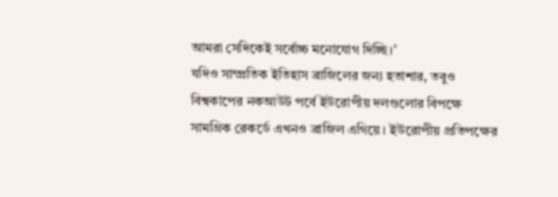আমরা সেদিকেই সর্বোচ্চ মনোযোগ দিচ্ছি।’
যদিও সাম্প্রতিক ইতিহাস ব্রাজিলের জন্য হতাশার, তবুও বিশ্বকাপের নকআউট পর্বে ইউরোপীয় দলগুলোর বিপক্ষে সামগ্রিক রেকর্ডে এখনও ব্রাজিল এগিয়ে। ইউরোপীয় প্রতিপক্ষের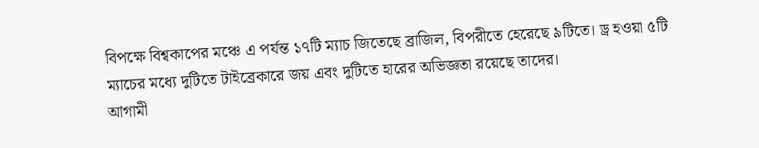বিপক্ষে বিশ্বকাপের মঞ্চে এ পর্যন্ত ১৭টি ম্যাচ জিতেছে ব্রাজিল, বিপরীতে হেরেছে ৯টিতে। ড্র হওয়া ৫টি ম্যাচের মধ্যে দুটিতে টাইব্রেকারে জয় এবং দুটিতে হারের অভিজ্ঞতা রয়েছে তাদের।
আগামী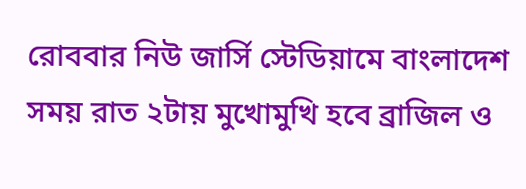রোববার নিউ জার্সি স্টেডিয়ামে বাংলাদেশ সময় রাত ২টায় মুখোমুখি হবে ব্রাজিল ও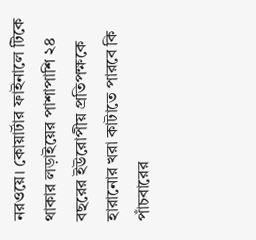নরওয়ে। কোয়ার্টার ফাইনালে টিকে থাকার লড়াইয়ের পাশাপাশি ২৪ বছরের ইউরোপীয় প্রতিপক্ষকে হারানোর খরা কাটাতে পারবে কি পাঁচবারের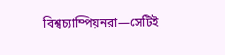বিশ্বচ্যাম্পিয়নরা—সেটিই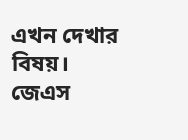এখন দেখার বিষয়।
জেএস